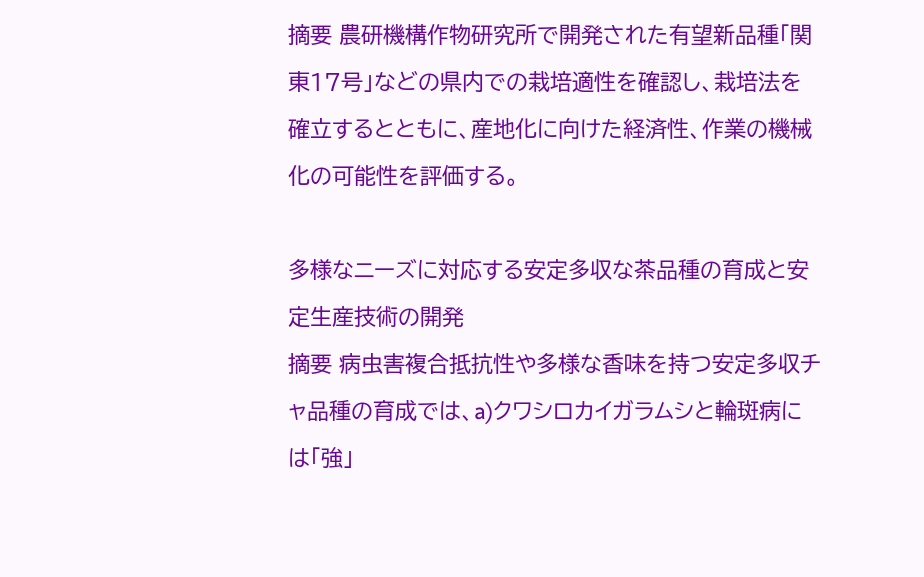摘要 農研機構作物研究所で開発された有望新品種「関東17号」などの県内での栽培適性を確認し、栽培法を確立するとともに、産地化に向けた経済性、作業の機械化の可能性を評価する。

多様なニーズに対応する安定多収な茶品種の育成と安定生産技術の開発
摘要 病虫害複合抵抗性や多様な香味を持つ安定多収チャ品種の育成では、a)クワシロカイガラムシと輪斑病には「強」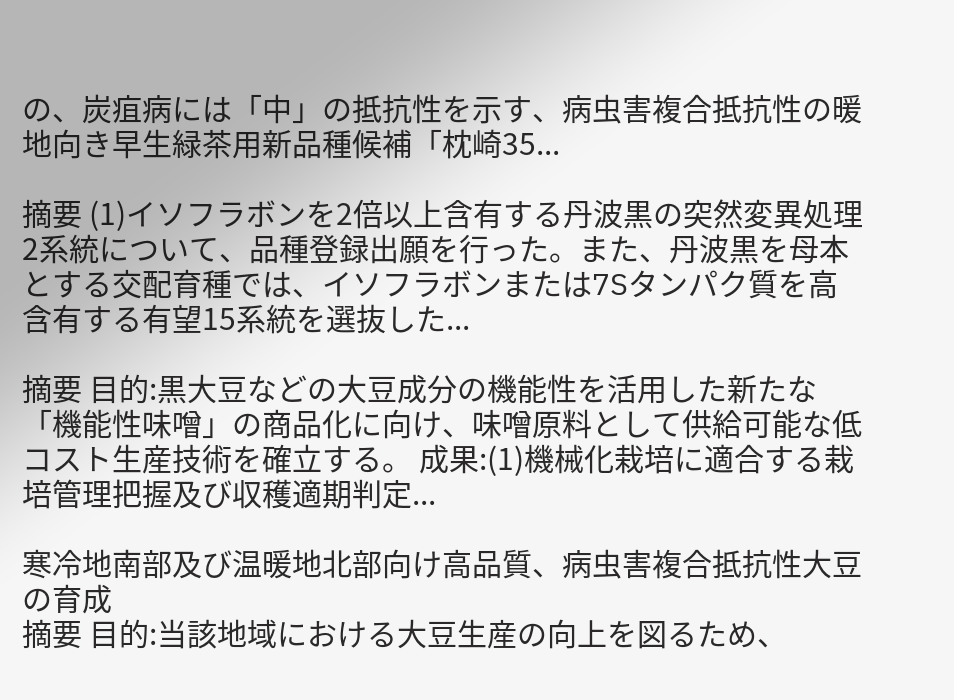の、炭疽病には「中」の抵抗性を示す、病虫害複合抵抗性の暖地向き早生緑茶用新品種候補「枕崎35...

摘要 (1)イソフラボンを2倍以上含有する丹波黒の突然変異処理2系統について、品種登録出願を行った。また、丹波黒を母本とする交配育種では、イソフラボンまたは7Sタンパク質を高含有する有望15系統を選抜した...

摘要 目的:黒大豆などの大豆成分の機能性を活用した新たな「機能性味噌」の商品化に向け、味噌原料として供給可能な低コスト生産技術を確立する。 成果:(1)機械化栽培に適合する栽培管理把握及び収穫適期判定...

寒冷地南部及び温暖地北部向け高品質、病虫害複合抵抗性大豆の育成
摘要 目的:当該地域における大豆生産の向上を図るため、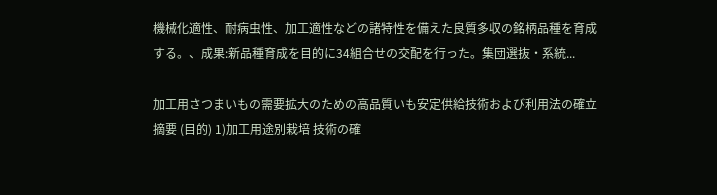機械化適性、耐病虫性、加工適性などの諸特性を備えた良質多収の銘柄品種を育成する。、成果:新品種育成を目的に34組合せの交配を行った。集団選抜・系統...

加工用さつまいもの需要拡大のための高品質いも安定供給技術および利用法の確立
摘要 (目的) 1)加工用途別栽培 技術の確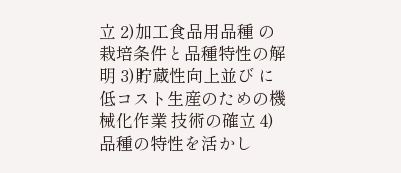立 2)加工食品用品種 の栽培条件と品種特性の解明 3)貯蔵性向上並び に低コスト生産のための機械化作業 技術の確立 4)品種の特性を活かし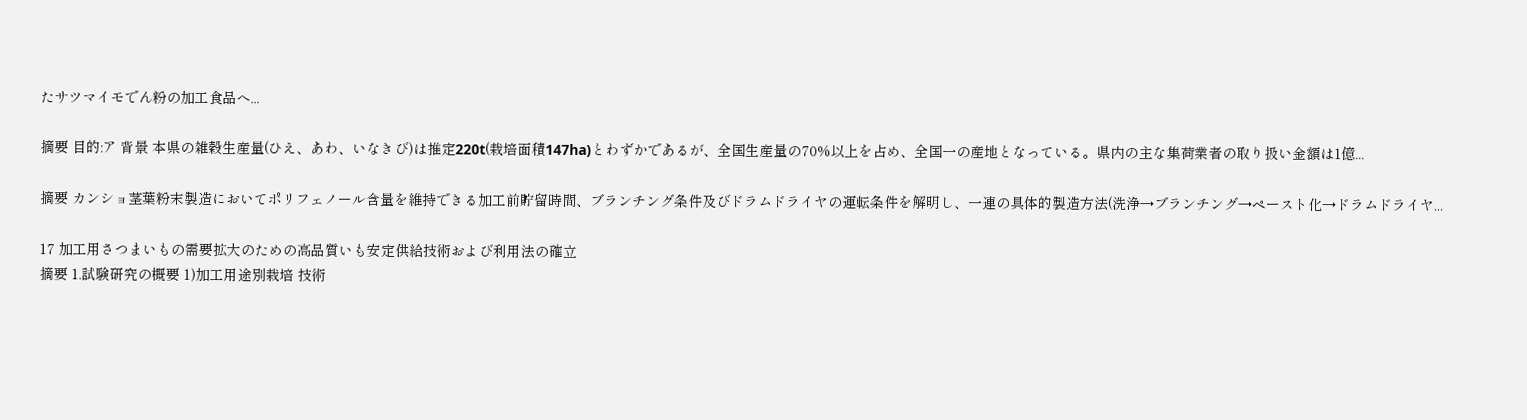たサツマイモでん粉の加工食品へ...

摘要 目的:ア 背景 本県の雑穀生産量(ひえ、あわ、いなきび)は推定220t(栽培面積147ha)とわずかであるが、全国生産量の70%以上を占め、全国一の産地となっている。県内の主な集荷業者の取り扱い金額は1億...

摘要 カンショ茎葉粉末製造においてポリフェノール含量を維持できる加工前貯留時間、ブランチング条件及びドラムドライヤの運転条件を解明し、一連の具体的製造方法(洗浄→ブランチング→ペースト化→ドラムドライヤ...

17 加工用さつまいもの需要拡大のための高品質いも安定供給技術および利用法の確立
摘要 1.試験研究の概要 1)加工用途別栽培 技術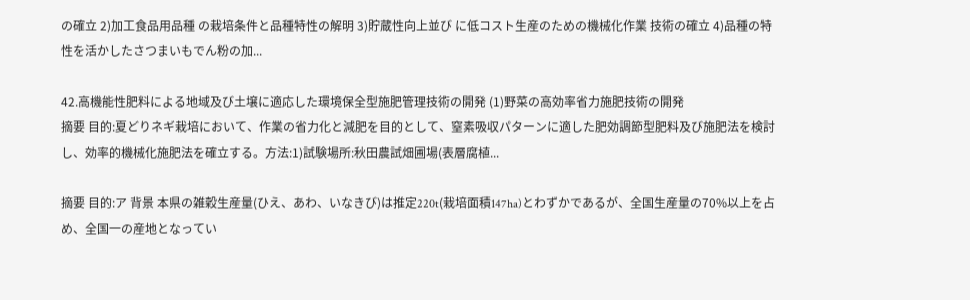の確立 2)加工食品用品種 の栽培条件と品種特性の解明 3)貯蔵性向上並び に低コスト生産のための機械化作業 技術の確立 4)品種の特性を活かしたさつまいもでん粉の加...

42.高機能性肥料による地域及び土壌に適応した環境保全型施肥管理技術の開発 (1)野菜の高効率省力施肥技術の開発
摘要 目的:夏どりネギ栽培において、作業の省力化と減肥を目的として、窒素吸収パターンに適した肥効調節型肥料及び施肥法を検討し、効率的機械化施肥法を確立する。方法:1)試験場所:秋田農試畑圃場(表層腐植...

摘要 目的:ア 背景 本県の雑穀生産量(ひえ、あわ、いなきび)は推定220t(栽培面積147ha)とわずかであるが、全国生産量の70%以上を占め、全国一の産地となってい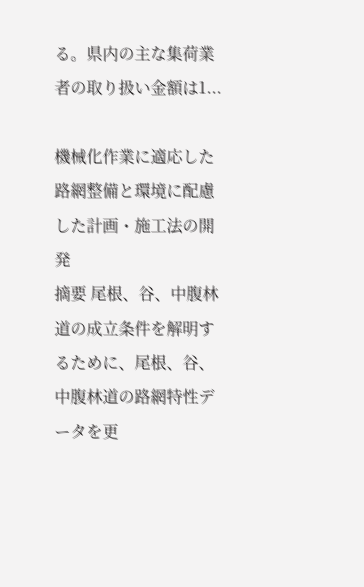る。県内の主な集荷業者の取り扱い金額は1...

機械化作業に適応した路網整備と環境に配慮した計画・施工法の開発
摘要 尾根、谷、中腹林道の成立条件を解明するために、尾根、谷、中腹林道の路網特性データを更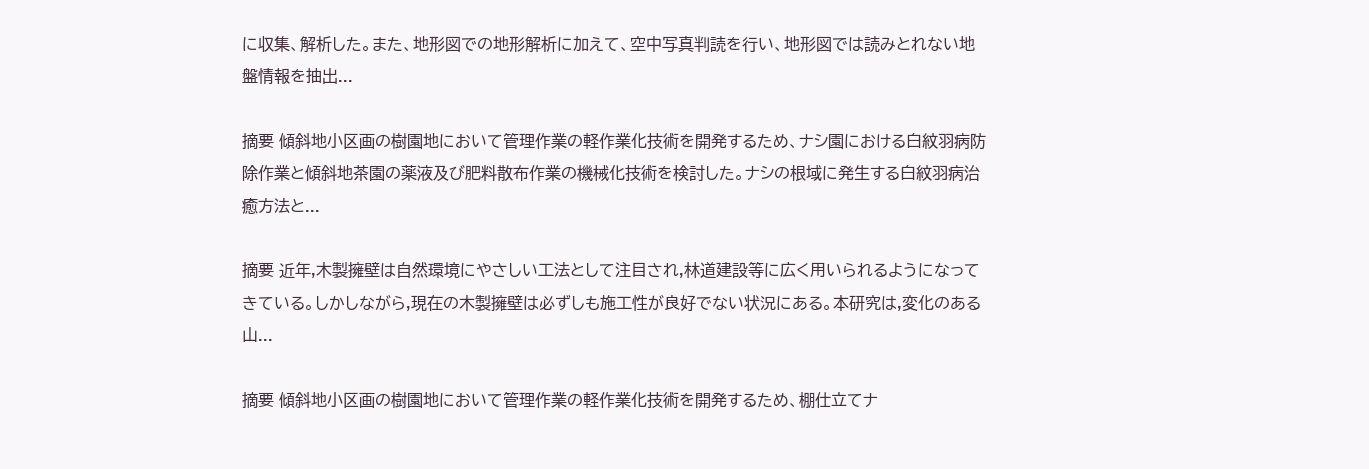に収集、解析した。また、地形図での地形解析に加えて、空中写真判読を行い、地形図では読みとれない地盤情報を抽出...

摘要 傾斜地小区画の樹園地において管理作業の軽作業化技術を開発するため、ナシ園における白紋羽病防除作業と傾斜地茶園の薬液及び肥料散布作業の機械化技術を検討した。ナシの根域に発生する白紋羽病治癒方法と...

摘要 近年,木製擁壁は自然環境にやさしい工法として注目され,林道建設等に広く用いられるようになってきている。しかしながら,現在の木製擁壁は必ずしも施工性が良好でない状況にある。本研究は,変化のある山...

摘要 傾斜地小区画の樹園地において管理作業の軽作業化技術を開発するため、棚仕立てナ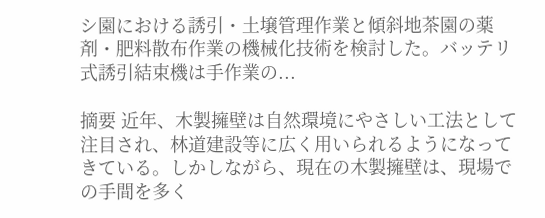シ園における誘引・土壌管理作業と傾斜地茶園の薬剤・肥料散布作業の機械化技術を検討した。バッテリ式誘引結束機は手作業の...

摘要 近年、木製擁壁は自然環境にやさしい工法として注目され、林道建設等に広く用いられるようになってきている。しかしながら、現在の木製擁壁は、現場での手間を多く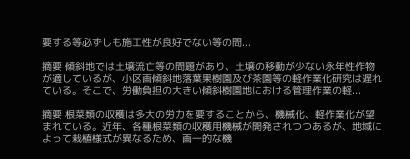要する等必ずしも施工性が良好でない等の問...

摘要 傾斜地では土壌流亡等の問題があり、土壌の移動が少ない永年性作物が適しているが、小区画傾斜地落葉果樹園及び茶園等の軽作業化研究は遅れている。そこで、労働負担の大きい傾斜樹園地における管理作業の軽...

摘要 根菜類の収穫は多大の労力を要することから、機械化、軽作業化が望まれている。近年、各種根菜類の収穫用機械が開発されつつあるが、地域によって栽植様式が異なるため、画一的な機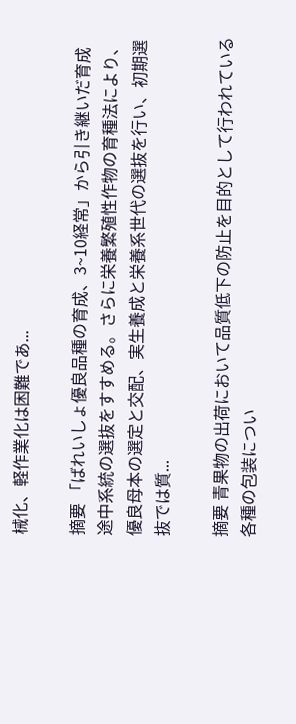械化、軽作業化は困難であ...

摘要 「ばれいしょ優良品種の育成、3~10経常」から引き継いだ育成途中系統の選抜をすすめる。さらに栄養繁殖性作物の育種法により、優良母本の選定と交配、実生養成と栄養系世代の選抜を行い、初期選抜では質...

摘要 青果物の出荷において品質低下の防止を目的として行われている各種の包装につい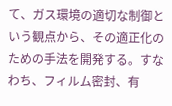て、ガス環境の適切な制御という観点から、その適正化のための手法を開発する。すなわち、フィルム密封、有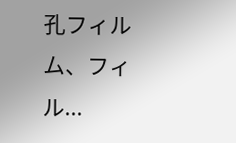孔フィルム、フィル...